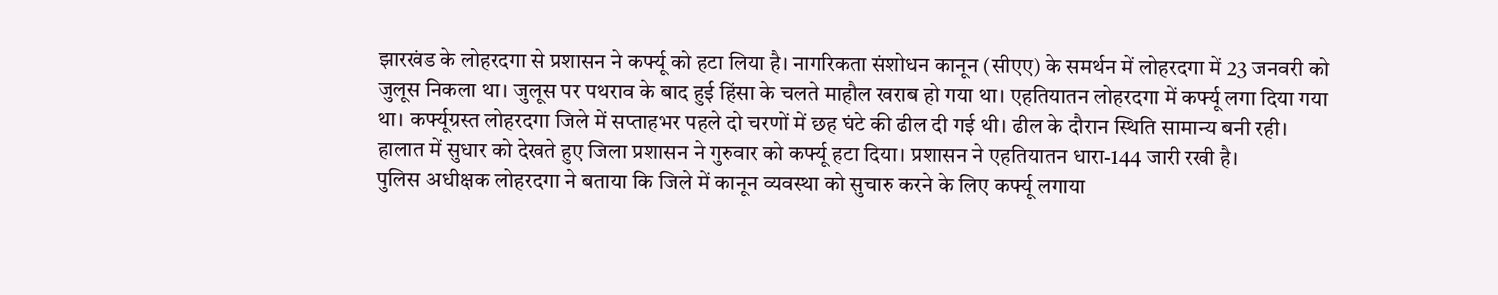झारखंड के लोहरदगा से प्रशासन ने कर्फ्यू को हटा लिया है। नागरिकता संशोधन कानून (सीएए) के समर्थन में लोहरदगा में 23 जनवरी को जुलूस निकला था। जुलूस पर पथराव के बाद हुई हिंसा के चलते माहौल खराब हो गया था। एहतियातन लोहरदगा में कर्फ्यू लगा दिया गया था। कर्फ्यूग्रस्त लोहरदगा जिले में सप्ताहभर पहले दो चरणों में छह घंटे की ढील दी गई थी। ढील के दौरान स्थिति सामान्य बनी रही। हालात में सुधार को देखते हुए जिला प्रशासन ने गुरुवार को कर्फ्यू हटा दिया। प्रशासन ने एहतियातन धारा-144 जारी रखी है।
पुलिस अधीक्षक लोहरदगा ने बताया कि जिले में कानून व्यवस्था को सुचारु करने के लिए कर्फ्यू लगाया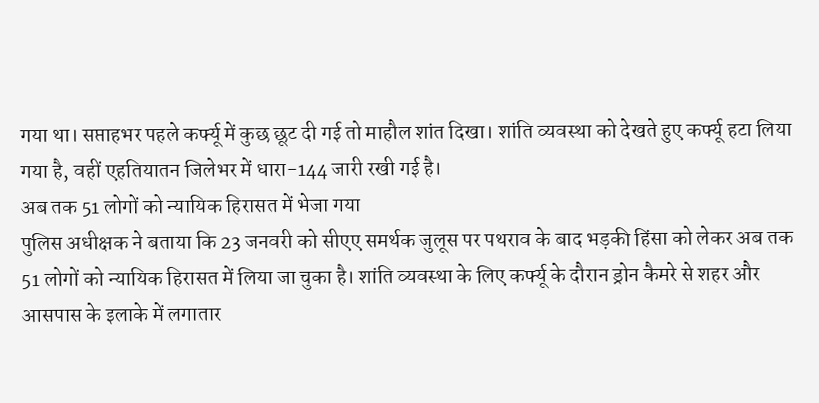गया था। सप्ताहभर पहले कर्फ्यू में कुछ छूट दी गई तो माहौल शांत दिखा। शांति व्यवस्था को देखते हुए कर्फ्यू हटा लिया गया है, वहीं एहतियातन जिलेभर में धारा-144 जारी रखी गई है।
अब तक 51 लोगों को न्यायिक हिरासत में भेजा गया
पुलिस अधीक्षक ने बताया कि 23 जनवरी को सीएए समर्थक जुलूस पर पथराव के बाद भड़की हिंसा को लेकर अब तक 51 लोगों को न्यायिक हिरासत में लिया जा चुका है। शांति व्यवस्था के लिए कर्फ्यू के दौरान ड्रोन कैमरे से शहर और आसपास के इलाके में लगातार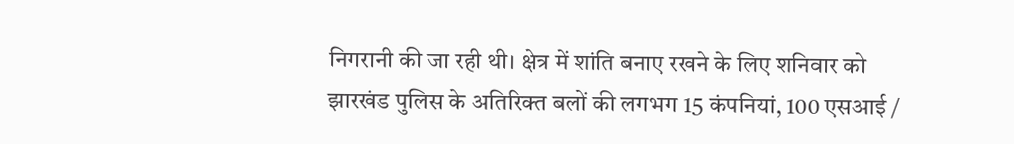निगरानी की जा रही थी। क्षेत्र में शांति बनाए रखने के लिए शनिवार को झारखंड पुलिस के अतिरिक्त बलों की लगभग 15 कंपनियां, 100 एसआई /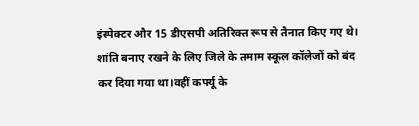इंस्पेक्टर और 15 डीएसपी अतिरिक्त रूप से तैनात किए गए थे। शांति बनाए रखने के लिए जिले के तमाम स्कूल कॉलेजों को बंद कर दिया गया था।वहीं कर्फ्यू के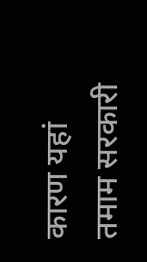कारण यहां तमाम सरकारी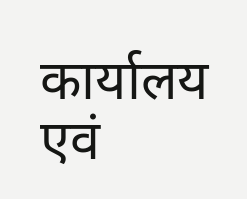कार्यालय एवं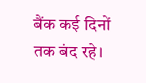बैंक कई दिनों तक बंद रहे।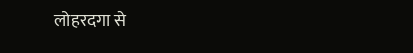लोहरदगा से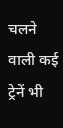चलने वाली कई ट्रेनें भी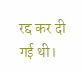रद्द कर दी गई थी।